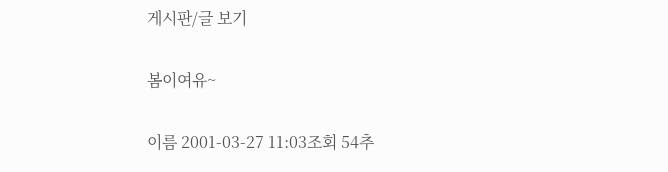게시판/글 보기

봄이여유~

이름 2001-03-27 11:03조회 54추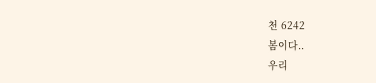천 6242
봄이다..
우리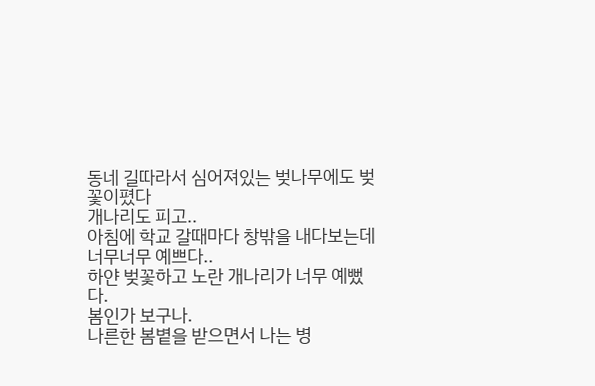동네 길따라서 심어져있는 벚나무에도 벚꽃이폈다
개나리도 피고..
아침에 학교 갈때마다 창밖을 내다보는데
너무너무 예쁘다..
하얀 벚꽃하고 노란 개나리가 너무 예뻤다.
봄인가 보구나.
나른한 봄볕을 받으면서 나는 병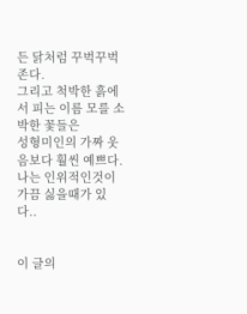든 닭처럼 꾸벅꾸벅 존다.
그리고 척박한 흙에서 피는 이름 모를 소박한 꽃들은
성형미인의 가짜 웃음보다 훨씬 예쁘다.
나는 인위적인것이 가끔 싫을때가 있다..


이 글의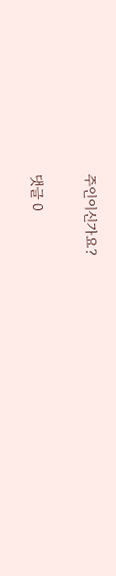주인이신가요?

댓글 0